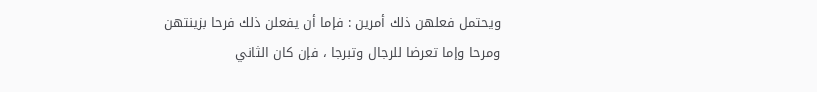ويحتمل فعلهن ذلك أمرين : فإما أن يفعلن ذلك فرحا بزينتهن ومرحا وإما تعرضا للرجال وتبرجا ، فإن كان الثاني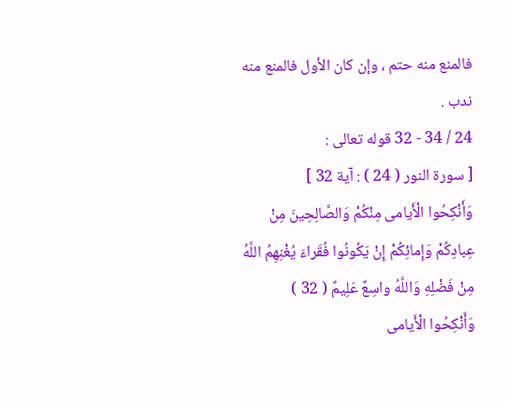فالمنع منه حتم ، وإن كان الأول فالمنع منه ندب .
24 / 34 - 32 قوله تعالى :
[ سورة النور ( 24 ) : آية 32 ]
وَأَنْكِحُوا الْأَيامى مِنْكُمْ وَالصَّالِحِينَ مِنْ عِبادِكُمْ وَإِمائِكُمْ إِنْ يَكُونُوا فُقَراءَ يُغْنِهِمُ اللَّهُ مِنْ فَضْلِهِ وَاللَّهُ واسِعٌ عَلِيمٌ ( 32 )
وَأَنْكِحُوا الْأَيامى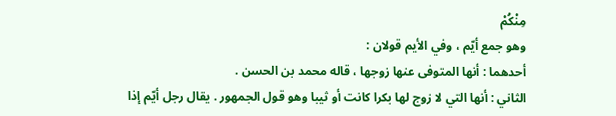مِنْكُمْ
وهو جمع أيّم ، وفي الأيم قولان :
أحدهما : أنها المتوفى عنها زوجها ، قاله محمد بن الحسن .
الثاني : أنها التي لا زوج لها بكرا كانت أو ثيبا وهو قول الجمهور . يقال رجل أيّم إذا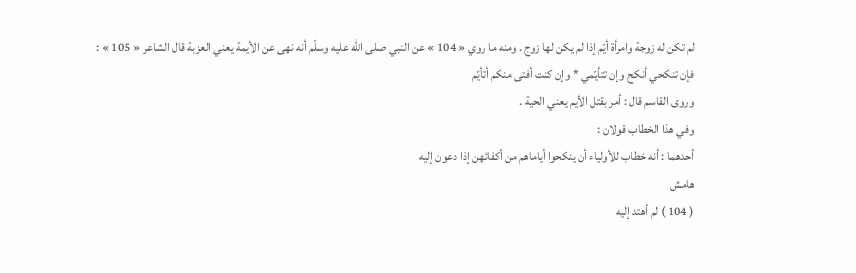لم تكن له زوجة وامرأة أيّم إذا لم يكن لها زوج . ومنه ما روي « 104 » عن النبي صلى اللّه عليه وسلّم أنه نهى عن الأيمة يعني العزبة قال الشاعر « 105 » :
فإن تنكحي أنكح وإن تتأيّمي * وإن كنت أفتى منكم أتأيّم
وروى القاسم قال : أمر بقتل الأيم يعني الحية .
وفي هذا الخطاب قولان :
أحدهما : أنه خطاب للأولياء أن ينكحوا أياماهم من أكفائهن إذا دعون إليه
هامش
( 104 ) لم أهتد إليه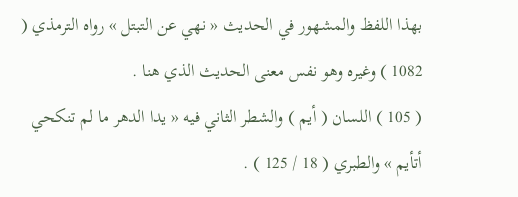بهذا اللفظ والمشهور في الحديث « نهي عن التبتل » رواه الترمذي ( 1082 ) وغيره وهو نفس معنى الحديث الذي هنا .
( 105 ) اللسان ( أيم ) والشطر الثاني فيه « يدا الدهر ما لم تنكحي أتأيم » والطبري ( 18 / 125 ) .